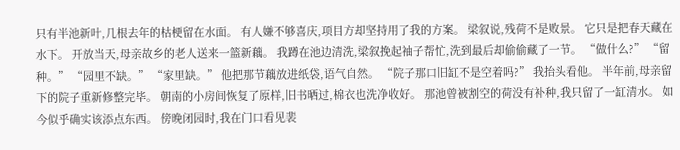只有半池新叶,几根去年的枯梗留在水面。 有人嫌不够喜庆,项目方却坚持用了我的方案。 梁叙说,残荷不是败景。 它只是把春天藏在水下。 开放当天,母亲故乡的老人送来一篮新藕。 我蹲在池边清洗,梁叙挽起袖子帮忙,洗到最后却偷偷藏了一节。 “做什么?” “留种。” “园里不缺。” “家里缺。” 他把那节藕放进纸袋,语气自然。 “院子那口旧缸不是空着吗?” 我抬头看他。 半年前,母亲留下的院子重新修整完毕。 朝南的小房间恢复了原样,旧书晒过,棉衣也洗净收好。 那池曾被割空的荷没有补种,我只留了一缸清水。 如今似乎确实该添点东西。 傍晚闭园时,我在门口看见裴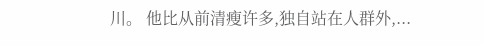川。 他比从前清瘦许多,独自站在人群外,...